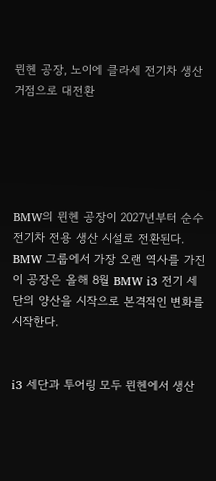뮌헨 공장, 노이에 클라세 전기차 생산 거점으로 대전환





BMW의 뮌헨 공장이 2027년부터 순수 전기차 전용 생산 시설로 전환된다. BMW 그룹에서 가장 오랜 역사를 가진 이 공장은 올해 8월 BMW i3 전기 세단의 양산을 시작으로 본격적인 변화를 시작한다.


i3 세단과 투어링 모두 뮌헨에서 생산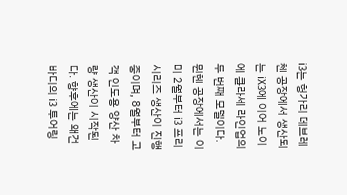i3는 헝가리 데브레첸 공장에서 생산되는 iX3에 이어 노이에 클라세 라인업의 두 번째 모델이다. 뮌헨 공장에서는 이미 2월부터 i3 프리시리즈 생산이 진행 중이며, 8월부터 고객 인도용 양산 차량 생산이 시작된다. 향후에는 왜건 바디의 i3 투어링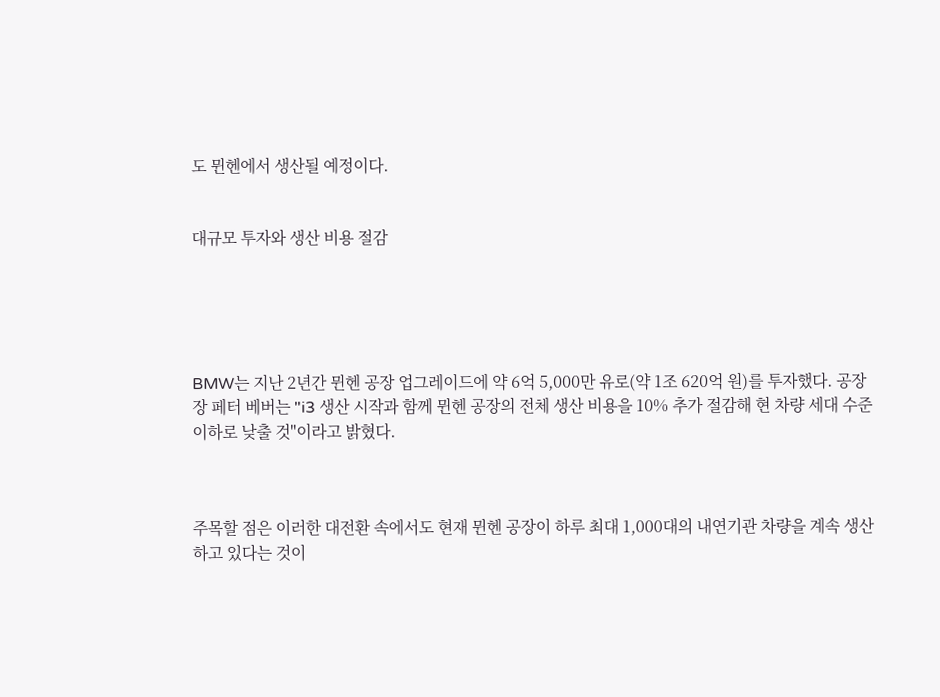도 뮌헨에서 생산될 예정이다.


대규모 투자와 생산 비용 절감





BMW는 지난 2년간 뮌헨 공장 업그레이드에 약 6억 5,000만 유로(약 1조 620억 원)를 투자했다. 공장장 페터 베버는 "i3 생산 시작과 함께 뮌헨 공장의 전체 생산 비용을 10% 추가 절감해 현 차량 세대 수준 이하로 낮출 것"이라고 밝혔다.



주목할 점은 이러한 대전환 속에서도 현재 뮌헨 공장이 하루 최대 1,000대의 내연기관 차량을 계속 생산하고 있다는 것이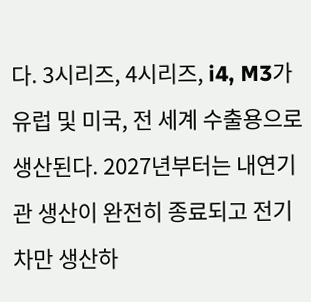다. 3시리즈, 4시리즈, i4, M3가 유럽 및 미국, 전 세계 수출용으로 생산된다. 2027년부터는 내연기관 생산이 완전히 종료되고 전기차만 생산하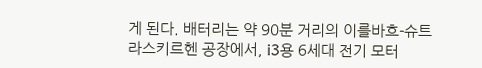게 된다. 배터리는 약 90분 거리의 이를바흐-슈트라스키르헨 공장에서, i3용 6세대 전기 모터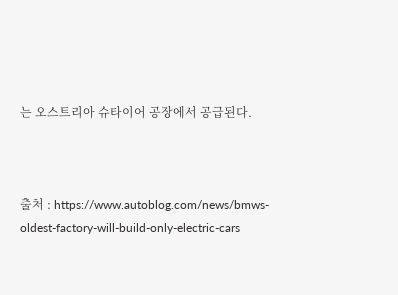는 오스트리아 슈타이어 공장에서 공급된다.



출처 : https://www.autoblog.com/news/bmws-oldest-factory-will-build-only-electric-cars